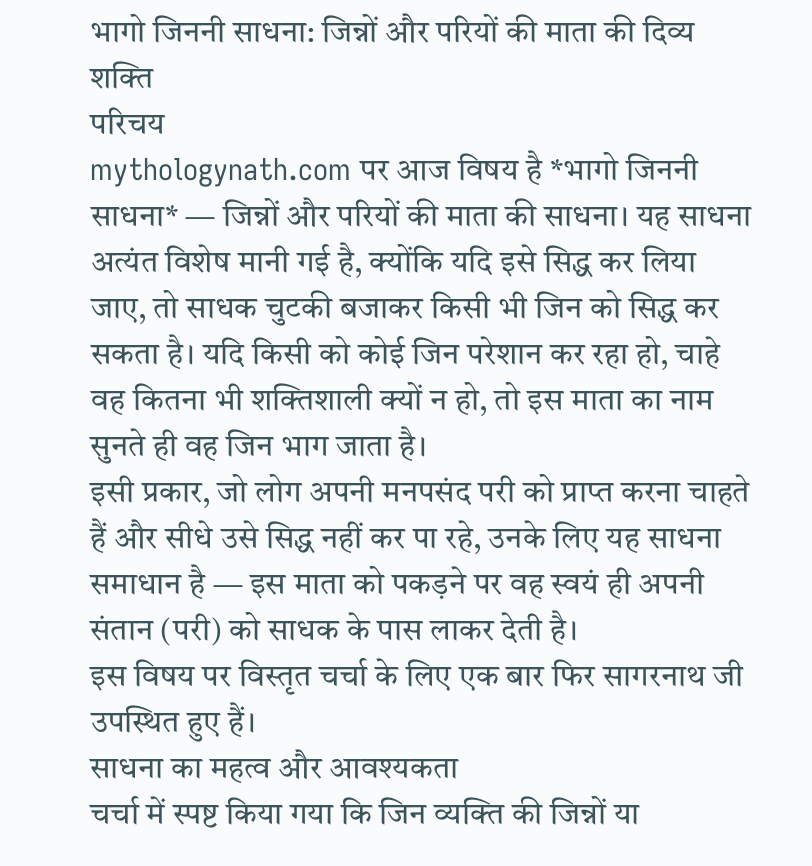भागो जिननी साधना: जिन्नों और परियों की माता की दिव्य शक्ति
परिचय
mythologynath.com पर आज विषय है *भागो जिननी साधना* — जिन्नों और परियों की माता की साधना। यह साधना अत्यंत विशेष मानी गई है, क्योंकि यदि इसे सिद्ध कर लिया जाए, तो साधक चुटकी बजाकर किसी भी जिन को सिद्ध कर सकता है। यदि किसी को कोई जिन परेशान कर रहा हो, चाहे वह कितना भी शक्तिशाली क्यों न हो, तो इस माता का नाम सुनते ही वह जिन भाग जाता है।
इसी प्रकार, जो लोग अपनी मनपसंद परी को प्राप्त करना चाहते हैं और सीधे उसे सिद्ध नहीं कर पा रहे, उनके लिए यह साधना समाधान है — इस माता को पकड़ने पर वह स्वयं ही अपनी संतान (परी) को साधक के पास लाकर देती है।
इस विषय पर विस्तृत चर्चा के लिए एक बार फिर सागरनाथ जी उपस्थित हुए हैं।
साधना का महत्व और आवश्यकता
चर्चा में स्पष्ट किया गया कि जिन व्यक्ति की जिन्नों या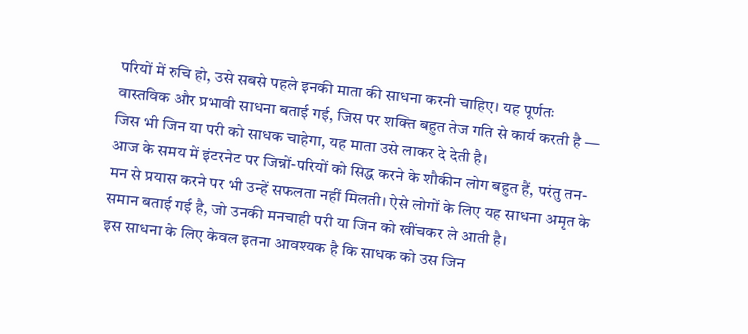परियों में रुचि हो, उसे सबसे पहले इनकी माता की साधना करनी चाहिए। यह पूर्णतः वास्तविक और प्रभावी साधना बताई गई, जिस पर शक्ति बहुत तेज गति से कार्य करती है — जिस भी जिन या परी को साधक चाहेगा, यह माता उसे लाकर दे देती है।
आज के समय में इंटरनेट पर जिन्नों-परियों को सिद्ध करने के शौकीन लोग बहुत हैं, परंतु तन-मन से प्रयास करने पर भी उन्हें सफलता नहीं मिलती। ऐसे लोगों के लिए यह साधना अमृत के समान बताई गई है, जो उनकी मनचाही परी या जिन को खींचकर ले आती है।
इस साधना के लिए केवल इतना आवश्यक है कि साधक को उस जिन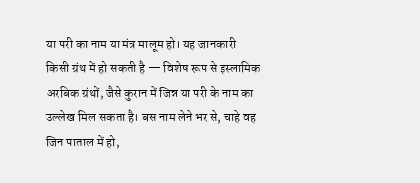या परी का नाम या मंत्र मालूम हो। यह जानकारी किसी ग्रंथ में हो सकती है — विशेष रूप से इस्लामिक अरबिक ग्रंथों, जैसे कुरान में जिन्न या परी के नाम का उल्लेख मिल सकता है। बस नाम लेने भर से, चाहे वह जिन पाताल में हो,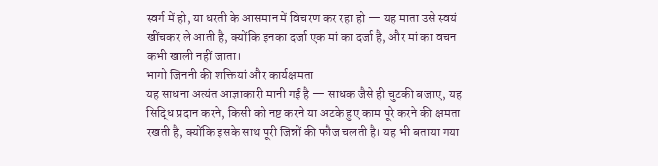स्वर्ग में हो, या धरती के आसमान में विचरण कर रहा हो — यह माता उसे स्वयं खींचकर ले आती है, क्योंकि इनका दर्जा एक मां का दर्जा है, और मां का वचन कभी खाली नहीं जाता।
भागो जिननी की शक्तियां और कार्यक्षमता
यह साधना अत्यंत आज्ञाकारी मानी गई है — साधक जैसे ही चुटकी बजाए, यह सिद्धि प्रदान करने, किसी को नष्ट करने या अटके हुए काम पूरे करने की क्षमता रखती है, क्योंकि इसके साथ पूरी जिन्नों की फौज चलती है। यह भी बताया गया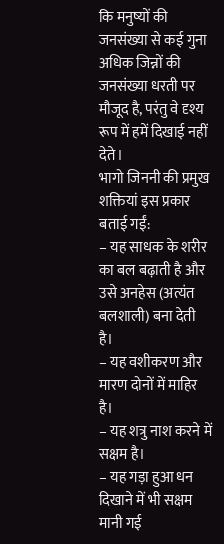कि मनुष्यों की जनसंख्या से कई गुना अधिक जिन्नों की जनसंख्या धरती पर मौजूद है, परंतु वे दृश्य रूप में हमें दिखाई नहीं देते।
भागो जिननी की प्रमुख शक्तियां इस प्रकार बताई गईं:
– यह साधक के शरीर का बल बढ़ाती है और उसे अनहेस (अत्यंत बलशाली) बना देती है।
– यह वशीकरण और मारण दोनों में माहिर है।
– यह शत्रु नाश करने में सक्षम है।
– यह गड़ा हुआ धन दिखाने में भी सक्षम मानी गई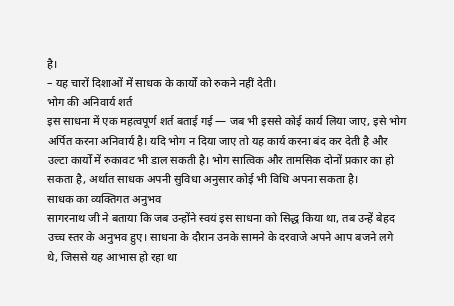है।
– यह चारों दिशाओं में साधक के कार्यों को रुकने नहीं देती।
भोग की अनिवार्य शर्त
इस साधना में एक महत्वपूर्ण शर्त बताई गई — जब भी इससे कोई कार्य लिया जाए, इसे भोग अर्पित करना अनिवार्य है। यदि भोग न दिया जाए तो यह कार्य करना बंद कर देती है और उल्टा कार्यों में रुकावट भी डाल सकती है। भोग सात्विक और तामसिक दोनों प्रकार का हो सकता है, अर्थात साधक अपनी सुविधा अनुसार कोई भी विधि अपना सकता है।
साधक का व्यक्तिगत अनुभव
सागरनाथ जी ने बताया कि जब उन्होंने स्वयं इस साधना को सिद्ध किया था, तब उन्हें बेहद उच्च स्तर के अनुभव हुए। साधना के दौरान उनके सामने के दरवाजे अपने आप बजने लगे थे, जिससे यह आभास हो रहा था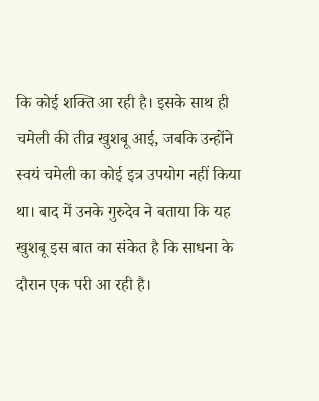कि कोई शक्ति आ रही है। इसके साथ ही चमेली की तीव्र खुशबू आई, जबकि उन्होंने स्वयं चमेली का कोई इत्र उपयोग नहीं किया था। बाद में उनके गुरुदेव ने बताया कि यह खुशबू इस बात का संकेत है कि साधना के दौरान एक परी आ रही है।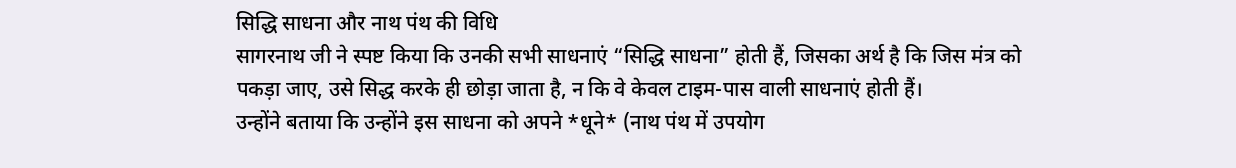सिद्धि साधना और नाथ पंथ की विधि
सागरनाथ जी ने स्पष्ट किया कि उनकी सभी साधनाएं “सिद्धि साधना” होती हैं, जिसका अर्थ है कि जिस मंत्र को पकड़ा जाए, उसे सिद्ध करके ही छोड़ा जाता है, न कि वे केवल टाइम-पास वाली साधनाएं होती हैं।
उन्होंने बताया कि उन्होंने इस साधना को अपने *धूने* (नाथ पंथ में उपयोग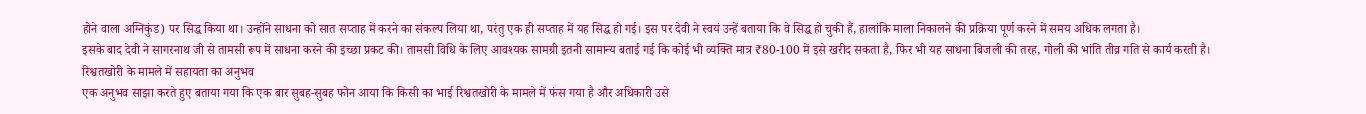होने वाला अग्निकुंड) पर सिद्ध किया था। उन्होंने साधना को सात सप्ताह में करने का संकल्प लिया था, परंतु एक ही सप्ताह में यह सिद्ध हो गई। इस पर देवी ने स्वयं उन्हें बताया कि वे सिद्ध हो चुकी हैं, हालांकि माला निकालने की प्रक्रिया पूर्ण करने में समय अधिक लगता है।
इसके बाद देवी ने सागरनाथ जी से तामसी रूप में साधना करने की इच्छा प्रकट की। तामसी विधि के लिए आवश्यक सामग्री इतनी सामान्य बताई गई कि कोई भी व्यक्ति मात्र ₹80-100 में इसे खरीद सकता है, फिर भी यह साधना बिजली की तरह, गोली की भांति तीव्र गति से कार्य करती है।
रिश्वतखोरी के मामले में सहायता का अनुभव
एक अनुभव साझा करते हुए बताया गया कि एक बार सुबह-सुबह फोन आया कि किसी का भाई रिश्वतखोरी के मामले में फंस गया है और अधिकारी उसे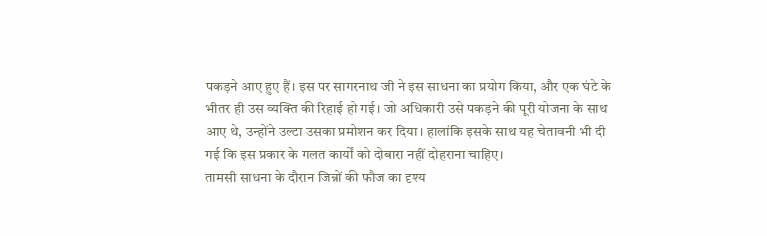पकड़ने आए हुए हैं। इस पर सागरनाथ जी ने इस साधना का प्रयोग किया, और एक घंटे के भीतर ही उस व्यक्ति की रिहाई हो गई। जो अधिकारी उसे पकड़ने की पूरी योजना के साथ आए थे, उन्होंने उल्टा उसका प्रमोशन कर दिया। हालांकि इसके साथ यह चेतावनी भी दी गई कि इस प्रकार के गलत कार्यों को दोबारा नहीं दोहराना चाहिए।
तामसी साधना के दौरान जिन्नों की फौज का दृश्य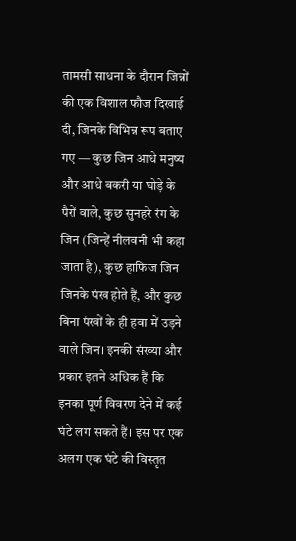तामसी साधना के दौरान जिन्नों की एक विशाल फौज दिखाई दी, जिनके विभिन्न रूप बताए गए — कुछ जिन आधे मनुष्य और आधे बकरी या घोड़े के पैरों वाले, कुछ सुनहरे रंग के जिन (जिन्हें नीलवनी भी कहा जाता है), कुछ हाफिज जिन जिनके पंख होते हैं, और कुछ बिना पंखों के ही हवा में उड़ने वाले जिन। इनकी संख्या और प्रकार इतने अधिक हैं कि इनका पूर्ण विवरण देने में कई घंटे लग सकते हैं। इस पर एक अलग एक घंटे की विस्तृत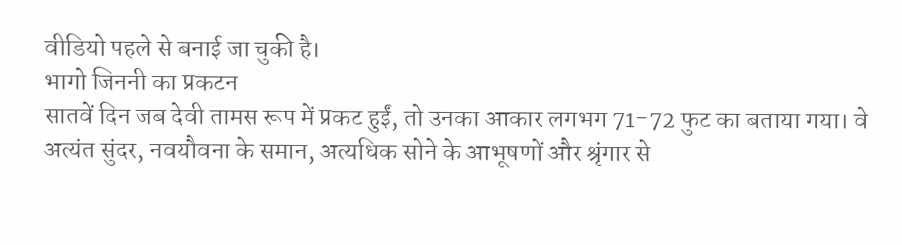वीडियो पहले से बनाई जा चुकी है।
भागो जिननी का प्रकटन
सातवें दिन जब देवी तामस रूप में प्रकट हुईं, तो उनका आकार लगभग 71-72 फुट का बताया गया। वे अत्यंत सुंदर, नवयौवना के समान, अत्यधिक सोने के आभूषणों और श्रृंगार से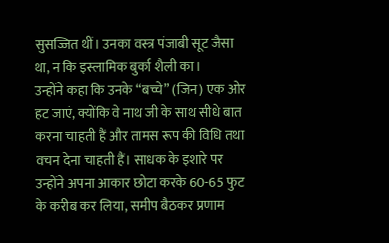सुसज्जित थीं। उनका वस्त्र पंजाबी सूट जैसा था, न कि इस्लामिक बुर्का शैली का।
उन्होंने कहा कि उनके “बच्चे” (जिन) एक ओर हट जाएं, क्योंकि वे नाथ जी के साथ सीधे बात करना चाहती हैं और तामस रूप की विधि तथा वचन देना चाहती हैं। साधक के इशारे पर उन्होंने अपना आकार छोटा करके 60-65 फुट के करीब कर लिया, समीप बैठकर प्रणाम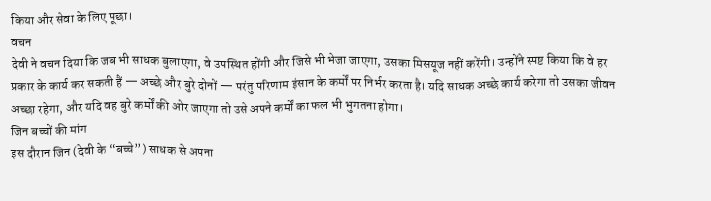किया और सेवा के लिए पूछा।
वचन
देवी ने वचन दिया कि जब भी साधक बुलाएगा, वे उपस्थित होंगी और जिसे भी भेजा जाएगा, उसका मिसयूज नहीं करेंगी। उन्होंने स्पष्ट किया कि वे हर प्रकार के कार्य कर सकती हैं — अच्छे और बुरे दोनों — परंतु परिणाम इंसान के कर्मों पर निर्भर करता है। यदि साधक अच्छे कार्य करेगा तो उसका जीवन अच्छा रहेगा, और यदि वह बुरे कर्मों की ओर जाएगा तो उसे अपने कर्मों का फल भी भुगतना होगा।
जिन बच्चों की मांग
इस दौरान जिन (देवी के “बच्चे”) साधक से अपना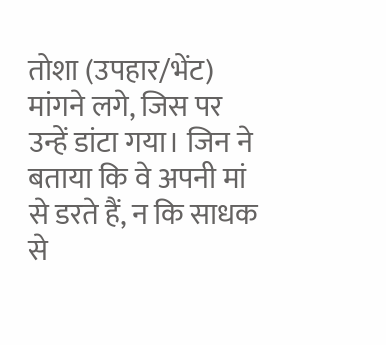तोशा (उपहार/भेंट) मांगने लगे, जिस पर उन्हें डांटा गया। जिन ने बताया कि वे अपनी मां से डरते हैं, न कि साधक से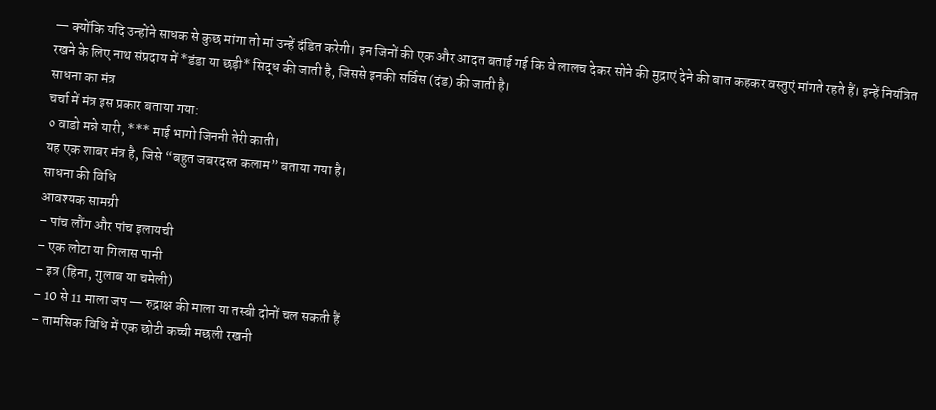— क्योंकि यदि उन्होंने साधक से कुछ मांगा तो मां उन्हें दंडित करेगी। इन जिनों की एक और आदत बताई गई कि वे लालच देकर सोने की मुद्राएं देने की बात कहकर वस्तुएं मांगते रहते हैं। इन्हें नियंत्रित रखने के लिए नाथ संप्रदाय में *डंडा या छड़ी* सिद्ध की जाती है, जिससे इनकी सर्विस (दंड) की जाती है।
साधना का मंत्र
चर्चा में मंत्र इस प्रकार बताया गया:
० वाडो मन्ने यारी, *** माई भागो जिननी तेरी काती।
यह एक शाबर मंत्र है, जिसे “बहुत जबरदस्त कलाम” बताया गया है।
साधना की विधि
आवश्यक सामग्री
– पांच लौंग और पांच इलायची
– एक लोटा या गिलास पानी
– इत्र (हिना, गुलाब या चमेली)
– 10 से 11 माला जप — रुद्राक्ष की माला या तस्बी दोनों चल सकती हैं
– तामसिक विधि में एक छोटी कच्ची मछली रखनी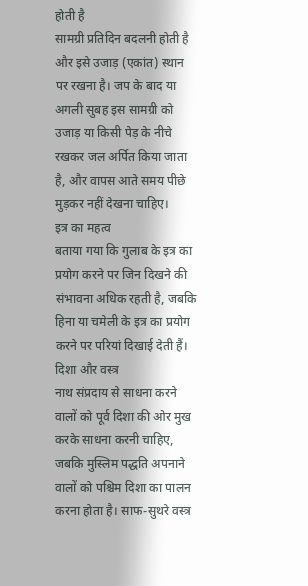होती है
सामग्री प्रतिदिन बदलनी होती है और इसे उजाड़ (एकांत) स्थान पर रखना है। जप के बाद या अगली सुबह इस सामग्री को उजाड़ या किसी पेड़ के नीचे रखकर जल अर्पित किया जाता है, और वापस आते समय पीछे मुड़कर नहीं देखना चाहिए।
इत्र का महत्व
बताया गया कि गुलाब के इत्र का प्रयोग करने पर जिन दिखने की संभावना अधिक रहती है, जबकि हिना या चमेली के इत्र का प्रयोग करने पर परियां दिखाई देती हैं।
दिशा और वस्त्र
नाथ संप्रदाय से साधना करने वालों को पूर्व दिशा की ओर मुख करके साधना करनी चाहिए, जबकि मुस्लिम पद्धति अपनाने वालों को पश्चिम दिशा का पालन करना होता है। साफ-सुथरे वस्त्र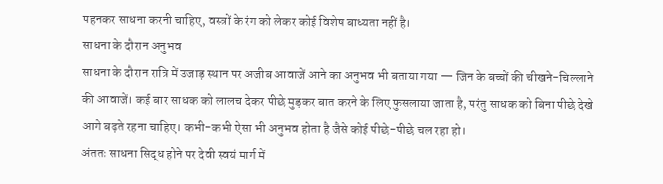पहनकर साधना करनी चाहिए, वस्त्रों के रंग को लेकर कोई विशेष बाध्यता नहीं है।
साधना के दौरान अनुभव
साधना के दौरान रात्रि में उजाड़ स्थान पर अजीब आवाजें आने का अनुभव भी बताया गया — जिन के बच्चों की चीखने-चिल्लाने की आवाजें। कई बार साधक को लालच देकर पीछे मुड़कर बात करने के लिए फुसलाया जाता है, परंतु साधक को बिना पीछे देखे आगे बढ़ते रहना चाहिए। कभी-कभी ऐसा भी अनुभव होता है जैसे कोई पीछे-पीछे चल रहा हो।
अंततः साधना सिद्ध होने पर देवी स्वयं मार्ग में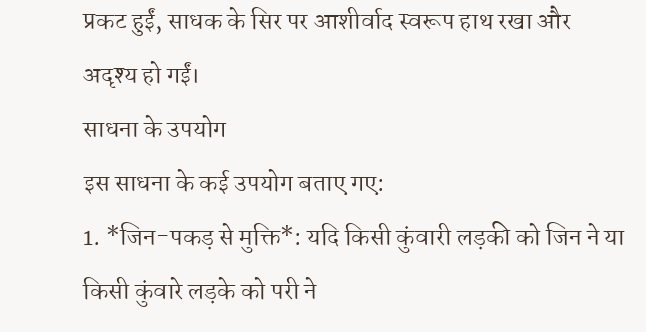प्रकट हुईं, साधक के सिर पर आशीर्वाद स्वरूप हाथ रखा और अदृश्य हो गईं।
साधना के उपयोग
इस साधना के कई उपयोग बताए गए:
1. *जिन-पकड़ से मुक्ति*: यदि किसी कुंवारी लड़की को जिन ने या किसी कुंवारे लड़के को परी ने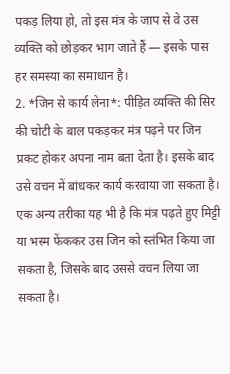पकड़ लिया हो, तो इस मंत्र के जाप से वे उस व्यक्ति को छोड़कर भाग जाते हैं — इसके पास हर समस्या का समाधान है।
2. *जिन से कार्य लेना*: पीड़ित व्यक्ति की सिर की चोटी के बाल पकड़कर मंत्र पढ़ने पर जिन प्रकट होकर अपना नाम बता देता है। इसके बाद उसे वचन में बांधकर कार्य करवाया जा सकता है। एक अन्य तरीका यह भी है कि मंत्र पढ़ते हुए मिट्टी या भस्म फेंककर उस जिन को स्तंभित किया जा सकता है, जिसके बाद उससे वचन लिया जा सकता है।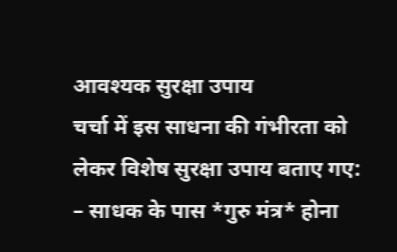आवश्यक सुरक्षा उपाय
चर्चा में इस साधना की गंभीरता को लेकर विशेष सुरक्षा उपाय बताए गए:
– साधक के पास *गुरु मंत्र* होना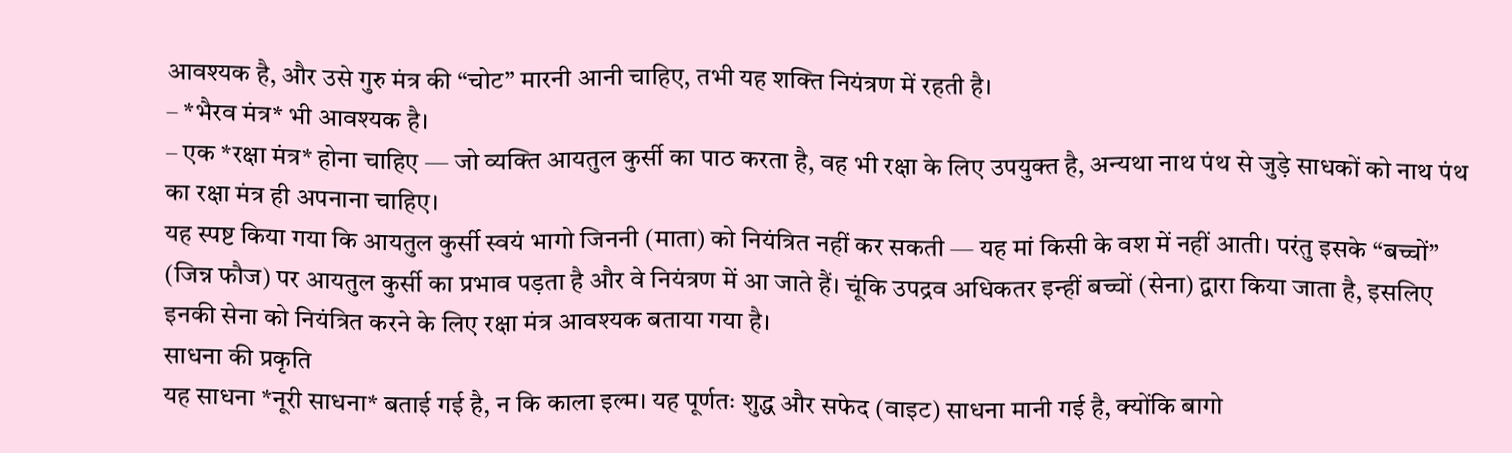आवश्यक है, और उसे गुरु मंत्र की “चोट” मारनी आनी चाहिए, तभी यह शक्ति नियंत्रण में रहती है।
– *भैरव मंत्र* भी आवश्यक है।
– एक *रक्षा मंत्र* होना चाहिए — जो व्यक्ति आयतुल कुर्सी का पाठ करता है, वह भी रक्षा के लिए उपयुक्त है, अन्यथा नाथ पंथ से जुड़े साधकों को नाथ पंथ का रक्षा मंत्र ही अपनाना चाहिए।
यह स्पष्ट किया गया कि आयतुल कुर्सी स्वयं भागो जिननी (माता) को नियंत्रित नहीं कर सकती — यह मां किसी के वश में नहीं आती। परंतु इसके “बच्चों” (जिन्न फौज) पर आयतुल कुर्सी का प्रभाव पड़ता है और वे नियंत्रण में आ जाते हैं। चूंकि उपद्रव अधिकतर इन्हीं बच्चों (सेना) द्वारा किया जाता है, इसलिए इनकी सेना को नियंत्रित करने के लिए रक्षा मंत्र आवश्यक बताया गया है।
साधना की प्रकृति
यह साधना *नूरी साधना* बताई गई है, न कि काला इल्म। यह पूर्णतः शुद्ध और सफेद (वाइट) साधना मानी गई है, क्योंकि बागो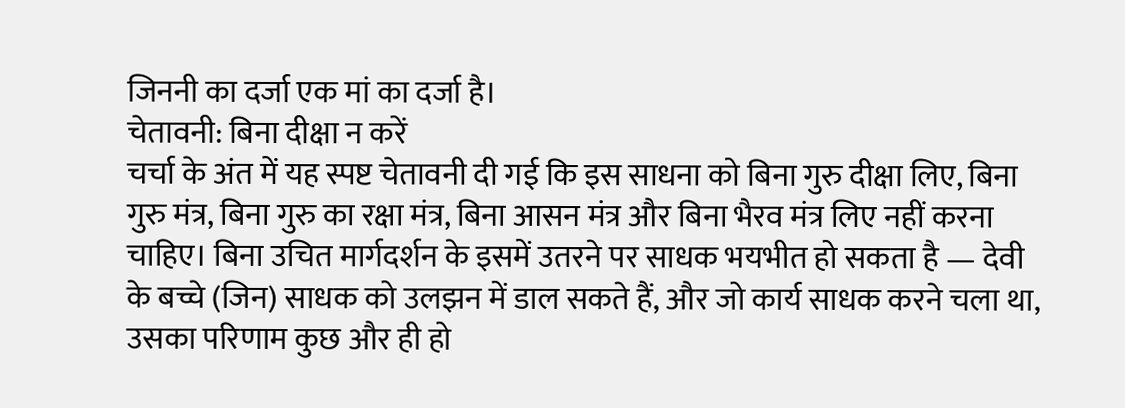जिननी का दर्जा एक मां का दर्जा है।
चेतावनी: बिना दीक्षा न करें
चर्चा के अंत में यह स्पष्ट चेतावनी दी गई कि इस साधना को बिना गुरु दीक्षा लिए, बिना गुरु मंत्र, बिना गुरु का रक्षा मंत्र, बिना आसन मंत्र और बिना भैरव मंत्र लिए नहीं करना चाहिए। बिना उचित मार्गदर्शन के इसमें उतरने पर साधक भयभीत हो सकता है — देवी के बच्चे (जिन) साधक को उलझन में डाल सकते हैं, और जो कार्य साधक करने चला था, उसका परिणाम कुछ और ही हो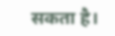सकता है।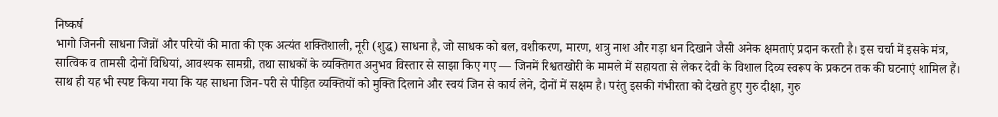निष्कर्ष
भागो जिननी साधना जिन्नों और परियों की माता की एक अत्यंत शक्तिशाली, नूरी (शुद्ध) साधना है, जो साधक को बल, वशीकरण, मारण, शत्रु नाश और गड़ा धन दिखाने जैसी अनेक क्षमताएं प्रदान करती है। इस चर्चा में इसके मंत्र, सात्विक व तामसी दोनों विधियां, आवश्यक सामग्री, तथा साधकों के व्यक्तिगत अनुभव विस्तार से साझा किए गए — जिनमें रिश्वतखोरी के मामले में सहायता से लेकर देवी के विशाल दिव्य स्वरूप के प्रकटन तक की घटनाएं शामिल हैं।
साथ ही यह भी स्पष्ट किया गया कि यह साधना जिन-परी से पीड़ित व्यक्तियों को मुक्ति दिलाने और स्वयं जिन से कार्य लेने, दोनों में सक्षम है। परंतु इसकी गंभीरता को देखते हुए गुरु दीक्षा, गुरु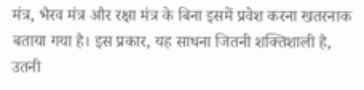मंत्र, भैरव मंत्र और रक्षा मंत्र के बिना इसमें प्रवेश करना खतरनाक बताया गया है। इस प्रकार, यह साधना जितनी शक्तिशाली है, उतनी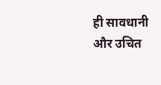ही सावधानी और उचित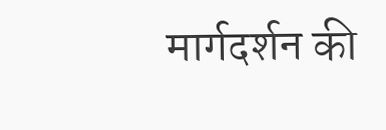मार्गदर्शन की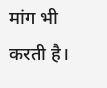मांग भी करती है।